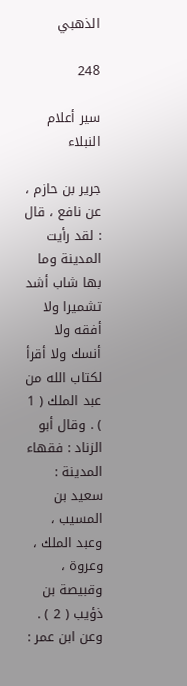الذهبي

248

سير أعلام النبلاء

جرير بن حازم ، عن نافع ، قال : لقد رأيت المدينة وما بها شاب أشد تشميرا ولا أفقه ولا أنسك ولا أقرأ لكتاب الله من عبد الملك ( 1 ) . وقال أبو الزناد : فقهاء المدينة : سعيد بن المسيب ، وعبد الملك ، وعروة ، وقبيصة بن ذؤيب ( 2 ) . وعن ابن عمر :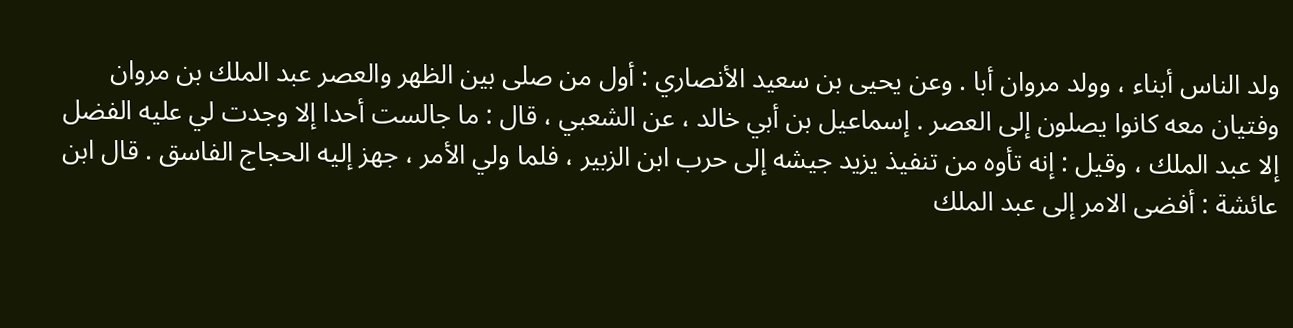ولد الناس أبناء ، وولد مروان أبا . وعن يحيى بن سعيد الأنصاري : أول من صلى بين الظهر والعصر عبد الملك بن مروان وفتيان معه كانوا يصلون إلى العصر . إسماعيل بن أبي خالد ، عن الشعبي ، قال : ما جالست أحدا إلا وجدت لي عليه الفضل إلا عبد الملك ، وقيل : إنه تأوه من تنفيذ يزيد جيشه إلى حرب ابن الزبير ، فلما ولي الأمر ، جهز إليه الحجاج الفاسق . قال ابن عائشة : أفضى الامر إلى عبد الملك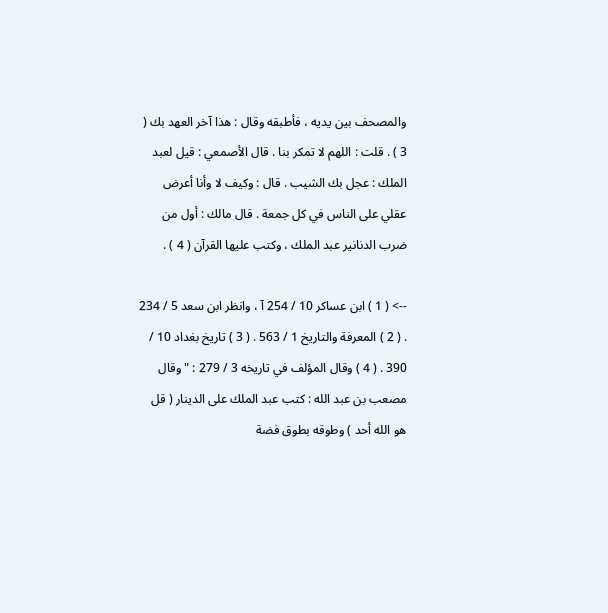والمصحف بين يديه ، فأطبقه وقال : هذا آخر العهد بك ( 3 ) . قلت : اللهم لا تمكر بنا . قال الأصمعي : قيل لعبد الملك : عجل بك الشيب . قال : وكيف لا وأنا أعرض عقلي على الناس في كل جمعة . قال مالك : أول من ضرب الدنانير عبد الملك ، وكتب عليها القرآن ( 4 ) .

--> ( 1 ) ابن عساكر 10 / 254 آ ، وانظر ابن سعد 5 / 234 . ( 2 ) المعرفة والتاريخ 1 / 563 . ( 3 ) تاريخ بغداد 10 / 390 . ( 4 ) وقال المؤلف في تاريخه 3 / 279 : " وقال مصعب بن عبد الله : كتب عبد الملك على الدينار ( قل هو الله أحد ) وطوقه بطوق فضة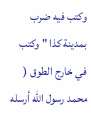وكتب فيه ضرب بمدينة كذا " وكتب في خارج الطوق ( محمد رسول الله أرسله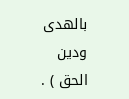بالهدى ودين الحق ) .